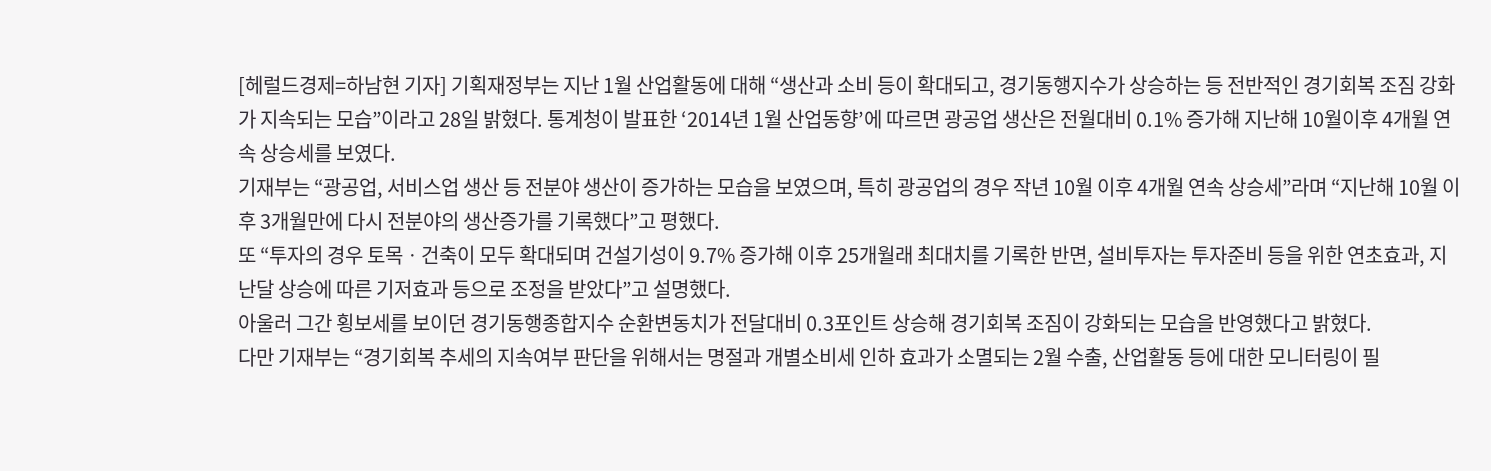[헤럴드경제=하남현 기자] 기획재정부는 지난 1월 산업활동에 대해 “생산과 소비 등이 확대되고, 경기동행지수가 상승하는 등 전반적인 경기회복 조짐 강화가 지속되는 모습”이라고 28일 밝혔다. 통계청이 발표한 ‘2014년 1월 산업동향’에 따르면 광공업 생산은 전월대비 0.1% 증가해 지난해 10월이후 4개월 연속 상승세를 보였다.
기재부는 “광공업, 서비스업 생산 등 전분야 생산이 증가하는 모습을 보였으며, 특히 광공업의 경우 작년 10월 이후 4개월 연속 상승세”라며 “지난해 10월 이후 3개월만에 다시 전분야의 생산증가를 기록했다”고 평했다.
또 “투자의 경우 토목ㆍ건축이 모두 확대되며 건설기성이 9.7% 증가해 이후 25개월래 최대치를 기록한 반면, 설비투자는 투자준비 등을 위한 연초효과, 지난달 상승에 따른 기저효과 등으로 조정을 받았다”고 설명했다.
아울러 그간 횡보세를 보이던 경기동행종합지수 순환변동치가 전달대비 0.3포인트 상승해 경기회복 조짐이 강화되는 모습을 반영했다고 밝혔다.
다만 기재부는 “경기회복 추세의 지속여부 판단을 위해서는 명절과 개별소비세 인하 효과가 소멸되는 2월 수출, 산업활동 등에 대한 모니터링이 필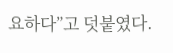요하다”고 덧붙였다.